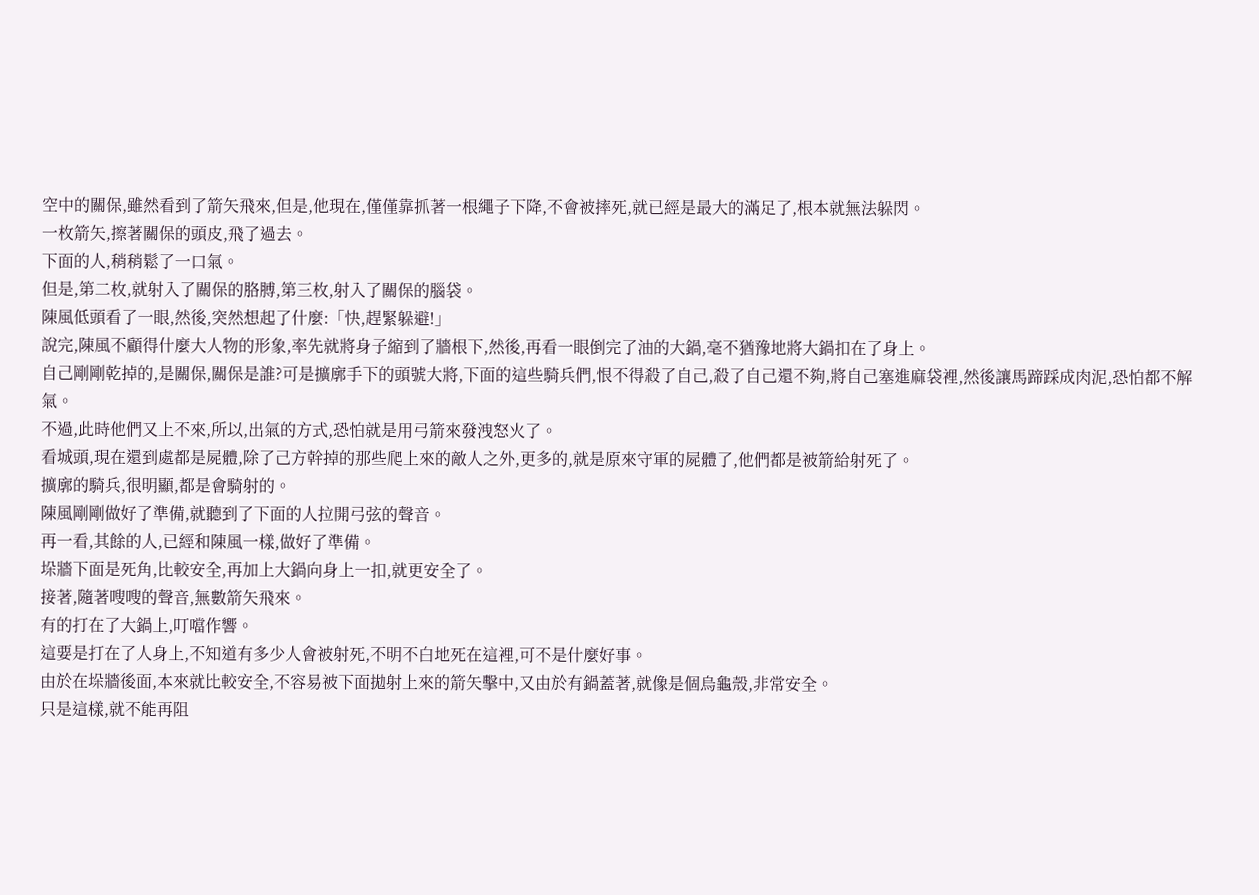空中的關保,雖然看到了箭矢飛來,但是,他現在,僅僅靠抓著一根繩子下降,不會被摔死,就已經是最大的滿足了,根本就無法躲閃。
一枚箭矢,擦著關保的頭皮,飛了過去。
下面的人,稍稍鬆了一口氣。
但是,第二枚,就射入了關保的胳膊,第三枚,射入了關保的腦袋。
陳風低頭看了一眼,然後,突然想起了什麼:「快,趕緊躲避!」
說完,陳風不顧得什麼大人物的形象,率先就將身子縮到了牆根下,然後,再看一眼倒完了油的大鍋,毫不猶豫地將大鍋扣在了身上。
自己剛剛乾掉的,是關保,關保是誰?可是擴廓手下的頭號大將,下面的這些騎兵們,恨不得殺了自己,殺了自己還不夠,將自己塞進麻袋裡,然後讓馬蹄踩成肉泥,恐怕都不解氣。
不過,此時他們又上不來,所以,出氣的方式,恐怕就是用弓箭來發洩怒火了。
看城頭,現在還到處都是屍體,除了己方幹掉的那些爬上來的敵人之外,更多的,就是原來守軍的屍體了,他們都是被箭給射死了。
擴廓的騎兵,很明顯,都是會騎射的。
陳風剛剛做好了準備,就聽到了下面的人拉開弓弦的聲音。
再一看,其餘的人,已經和陳風一樣,做好了準備。
垛牆下面是死角,比較安全,再加上大鍋向身上一扣,就更安全了。
接著,隨著嗖嗖的聲音,無數箭矢飛來。
有的打在了大鍋上,叮噹作響。
這要是打在了人身上,不知道有多少人會被射死,不明不白地死在這裡,可不是什麼好事。
由於在垛牆後面,本來就比較安全,不容易被下面拋射上來的箭矢擊中,又由於有鍋蓋著,就像是個烏龜殼,非常安全。
只是這樣,就不能再阻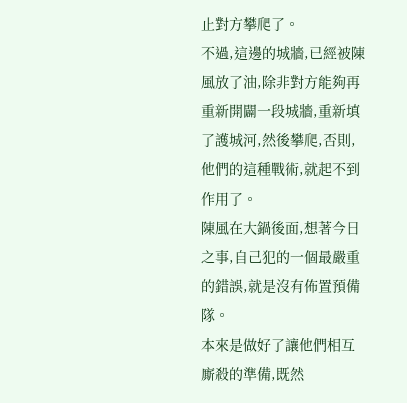止對方攀爬了。
不過,這邊的城牆,已經被陳風放了油,除非對方能夠再重新開闢一段城牆,重新填了護城河,然後攀爬,否則,他們的這種戰術,就起不到作用了。
陳風在大鍋後面,想著今日之事,自己犯的一個最嚴重的錯誤,就是沒有佈置預備隊。
本來是做好了讓他們相互廝殺的準備,既然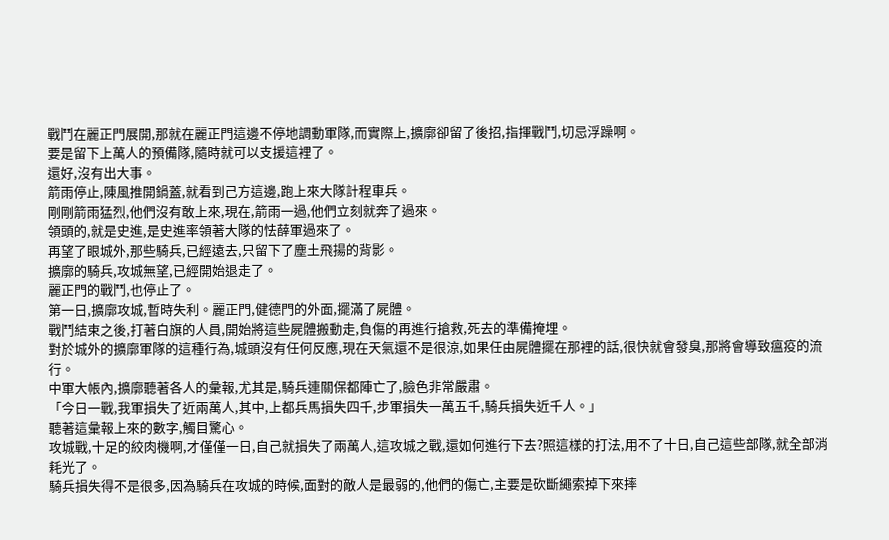戰鬥在麗正門展開,那就在麗正門這邊不停地調動軍隊,而實際上,擴廓卻留了後招,指揮戰鬥,切忌浮躁啊。
要是留下上萬人的預備隊,隨時就可以支援這裡了。
還好,沒有出大事。
箭雨停止,陳風推開鍋蓋,就看到己方這邊,跑上來大隊計程車兵。
剛剛箭雨猛烈,他們沒有敢上來,現在,箭雨一過,他們立刻就奔了過來。
領頭的,就是史進,是史進率領著大隊的怯薛軍過來了。
再望了眼城外,那些騎兵,已經遠去,只留下了塵土飛揚的背影。
擴廓的騎兵,攻城無望,已經開始退走了。
麗正門的戰鬥,也停止了。
第一日,擴廓攻城,暫時失利。麗正門,健德門的外面,擺滿了屍體。
戰鬥結束之後,打著白旗的人員,開始將這些屍體搬動走,負傷的再進行搶救,死去的準備掩埋。
對於城外的擴廓軍隊的這種行為,城頭沒有任何反應,現在天氣還不是很涼,如果任由屍體擺在那裡的話,很快就會發臭,那將會導致瘟疫的流行。
中軍大帳內,擴廓聽著各人的彙報,尤其是,騎兵連關保都陣亡了,臉色非常嚴肅。
「今日一戰,我軍損失了近兩萬人,其中,上都兵馬損失四千,步軍損失一萬五千,騎兵損失近千人。」
聽著這彙報上來的數字,觸目驚心。
攻城戰,十足的絞肉機啊,才僅僅一日,自己就損失了兩萬人,這攻城之戰,還如何進行下去?照這樣的打法,用不了十日,自己這些部隊,就全部消耗光了。
騎兵損失得不是很多,因為騎兵在攻城的時候,面對的敵人是最弱的,他們的傷亡,主要是砍斷繩索掉下來摔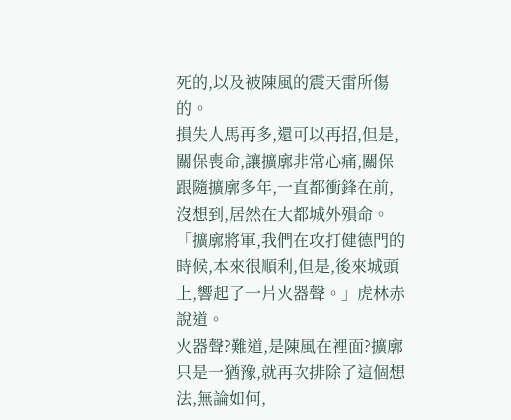死的,以及被陳風的震天雷所傷的。
損失人馬再多,還可以再招,但是,關保喪命,讓擴廓非常心痛,關保跟隨擴廓多年,一直都衝鋒在前,沒想到,居然在大都城外殞命。
「擴廓將軍,我們在攻打健德門的時候,本來很順利,但是,後來城頭上,響起了一片火器聲。」虎林赤說道。
火器聲?難道,是陳風在裡面?擴廓只是一猶豫,就再次排除了這個想法,無論如何,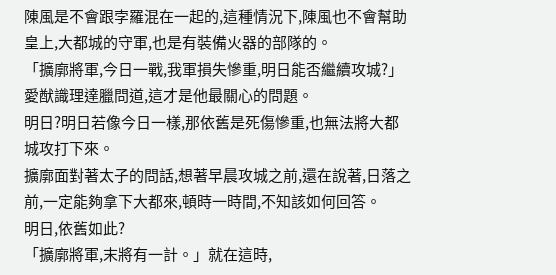陳風是不會跟孛羅混在一起的,這種情況下,陳風也不會幫助皇上,大都城的守軍,也是有裝備火器的部隊的。
「擴廓將軍,今日一戰,我軍損失慘重,明日能否繼續攻城?」愛猷識理達臘問道,這才是他最關心的問題。
明日?明日若像今日一樣,那依舊是死傷慘重,也無法將大都城攻打下來。
擴廓面對著太子的問話,想著早晨攻城之前,還在說著,日落之前,一定能夠拿下大都來,頓時一時間,不知該如何回答。
明日,依舊如此?
「擴廓將軍,末將有一計。」就在這時,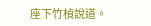座下竹楨說道。